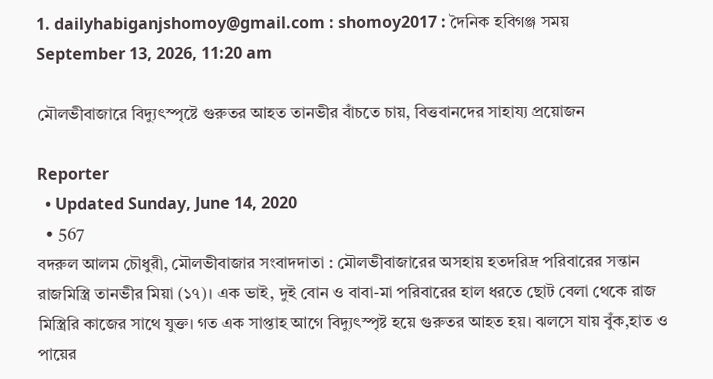1. dailyhabiganjshomoy@gmail.com : shomoy2017 : দৈনিক হবিগঞ্জ সময়
September 13, 2026, 11:20 am

মৌলভীবাজারে বিদ্যুৎস্পৃষ্টে গুরুতর আহত তানভীর বাঁচতে চায়, বিত্তবানদের সাহায্য প্রয়োজন

Reporter
  • Updated Sunday, June 14, 2020
  • 567
বদরুল আলম চৌধুরী, মৌলভীবাজার সংবাদদাতা : মৌলভীবাজারের অসহায় হতদরিদ্র পরিবারের সন্তান রাজমিস্ত্রি তানভীর মিয়া (১৭)। এক ভাই, দুই বোন ও বাবা-মা পরিবারের হাল ধরতে ছোট বেলা থেকে রাজ মিস্ত্রিরি কাজের সাথে যুক্ত। গত এক সাপ্তাহ আগে বিদ্যুৎস্পৃষ্ট হয়ে গুরুতর আহত হয়। ঝলসে যায় বুঁক,হাত ও পায়ের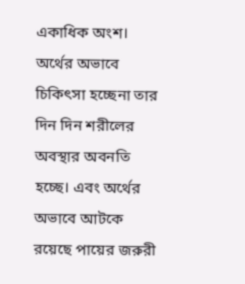একাধিক অংশ। অর্থের অভাবে চিকিৎসা হচ্ছেনা তার দিন দিন শরীলের অবস্থার অবনতি হচ্ছে। এবং অর্থের অভাবে আটকে রয়েছে পায়ের জরুরী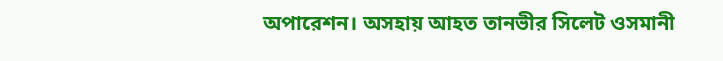অপারেশন। অসহায় আহত তানভীর সিলেট ওসমানী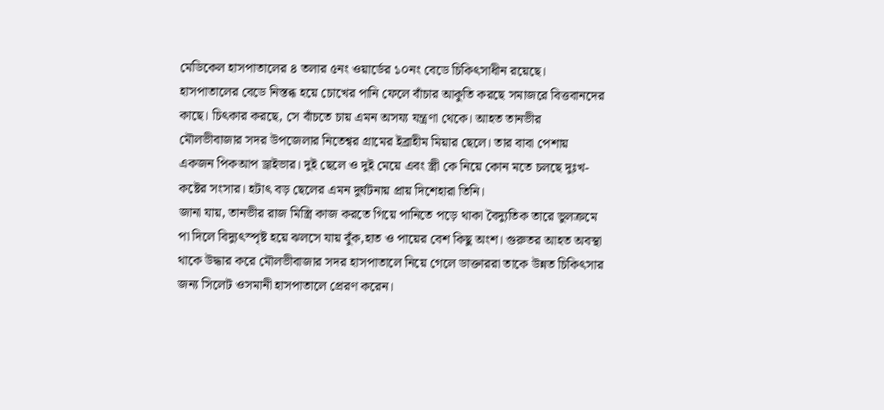মেডিকেল হাসপাতালের ৪ তলার ৫নং ওয়ার্ডের ১০নং বেডে চিকিৎসাধীন রয়েছে। হাসপাতালের বেডে নিস্তব্ধ হয়ে চোখের পানি ফেলে বাঁচার আকুতি করছে সমাজরে বিত্তবানদের কাছে। চিৎকার করছে, সে বাঁচতে চায় এমন অসয্য যন্ত্রণা থেকে। আহত তানভীর মৌলভীবাজার সদর উপজেলার নিতেশ্বর গ্রামের ইব্রাহীম মিয়ার ছেলে। তার বাবা পেশায় একজন পিকআপ ড্রাইভার। দুই ছেলে ও দুই মেয়ে এবং স্ত্রী কে নিয়ে কোন মতে চলছে দুঃখ-কষ্টের সংসার। হটাৎ বড় ছেলের এমন দুর্ঘটনায় প্রায় দিশেহারা তিনি।
জানা যায়, তানভীর রাজ মিস্ত্রি কাজ করতে গিয়ে পানিতে পড়ে থাকা বৈদ্যুতিক তারে ভুলক্রমে পা দিলে বিদ্যুৎস্পৃষ্ট হয়ে ঝলসে যায় বুঁক,হাত ও পায়ের বেশ কিছু অংশ। গুরুতর আহত অবস্থা থাকে উদ্ধার করে মৌলভীবাজার সদর হাসপাতালে নিয়ে গেলে ডাক্তাররা তাকে উন্নত চিকিৎসার জন্য সিলেট ওসমানী হাসপাতালে প্রেরণ করেন।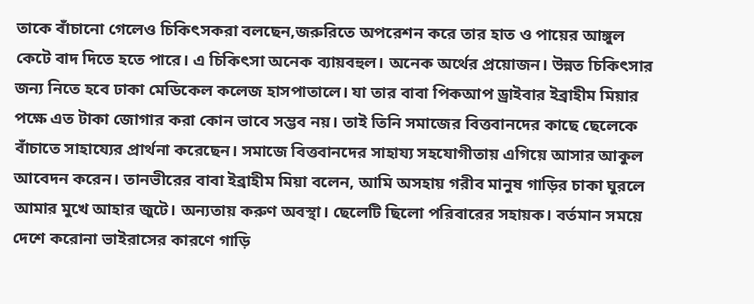তাকে বাঁচানো গেলেও চিকিৎসকরা বলছেন,জরুরিতে অপরেশন করে তার হাত ও পায়ের আঙ্গুল কেটে বাদ দিতে হতে পারে। এ চিকিৎসা অনেক ব্যায়বহুল। অনেক অর্থের প্রয়োজন। উন্নত চিকিৎসার জন্য নিতে হবে ঢাকা মেডিকেল কলেজ হাসপাতালে। যা তার বাবা পিকআপ ড্রাইবার ইব্রাহীম মিয়ার পক্ষে এত টাকা জোগার করা কোন ভাবে সম্ভব নয়। তাই তিনি সমাজের বিত্তবানদের কাছে ছেলেকে বাঁচাতে সাহায্যের প্রার্থনা করেছেন। সমাজে বিত্তবানদের সাহায্য সহযোগীতায় এগিয়ে আসার আকুল আবেদন করেন। তানভীরের বাবা ইব্রাহীম মিয়া বলেন, আমি অসহায় গরীব মানুষ গাড়ির চাকা ঘুরলে আমার মুখে আহার জুটে। অন্যতায় করুণ অবস্থা। ছেলেটি ছিলো পরিবারের সহায়ক। বর্তমান সময়ে দেশে করোনা ভাইরাসের কারণে গাড়ি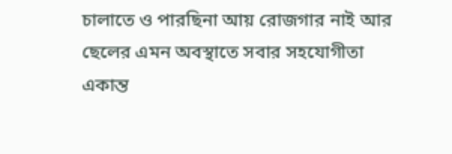চালাতে ও পারছিনা আয় রোজগার নাই আর ছেলের এমন অবস্থাতে সবার সহযোগীতা একান্ত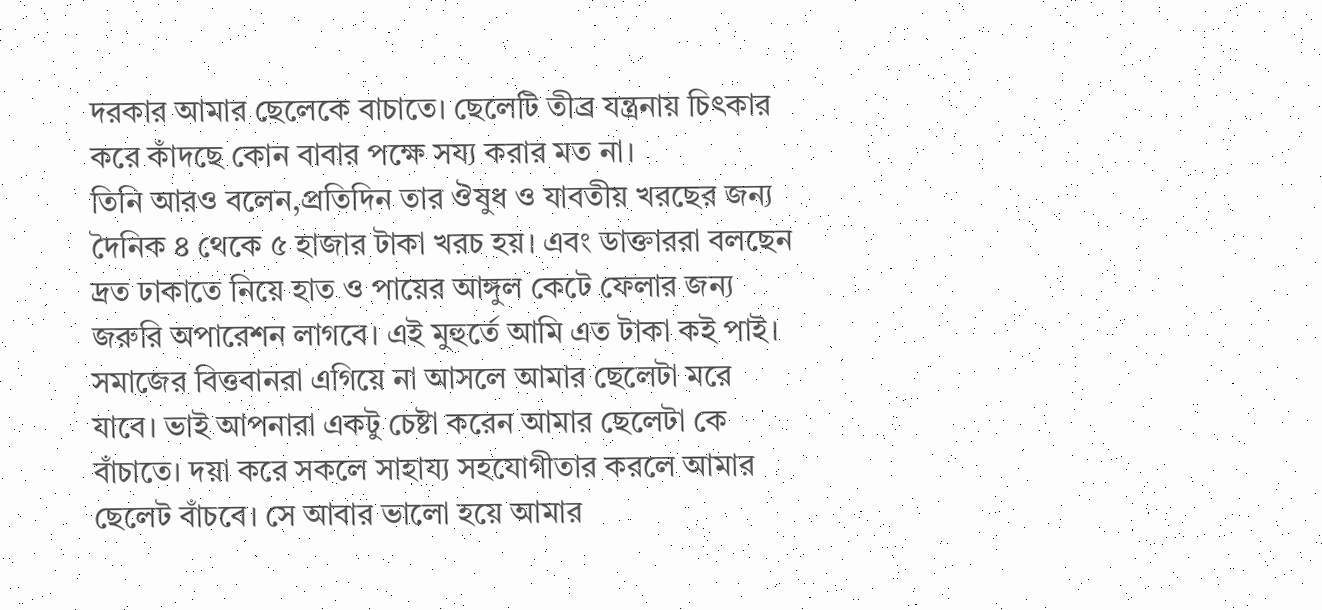দরকার আমার ছেলেকে বাচাতে। ছেলেটি তীব্র যন্ত্রনায় চিৎকার করে কাঁদছে কোন বাবার পক্ষে সয্য করার মত না।
তিনি আরও বলেন,প্রতিদিন তার ঔষুধ ও যাবতীয় খরছের জন্য দৈনিক ৪ থেকে ৫ হাজার টাকা খরচ হয়। এবং ডাক্তাররা বলছেন দ্রত ঢাকাতে নিয়ে হাত ও পায়ের আঙ্গুল কেটে ফেলার জন্য জরুরি অপারেশন লাগবে। এই মুহুর্তে আমি এত টাকা কই পাই। সমাজের বিত্তবানরা এগিয়ে না আসলে আমার ছেলেটা মরে যাবে। ভাই আপনারা একটু চেষ্টা করেন আমার ছেলেটা কে বাঁচাতে। দয়া করে সকলে সাহায্য সহযোগীতার করলে আমার ছেলেট বাঁচবে। সে আবার ভালো হয়ে আমার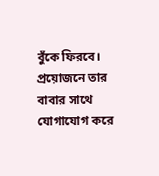বুঁকে ফিরবে। প্রয়োজনে তার বাবার সাথে যোগাযোগ করে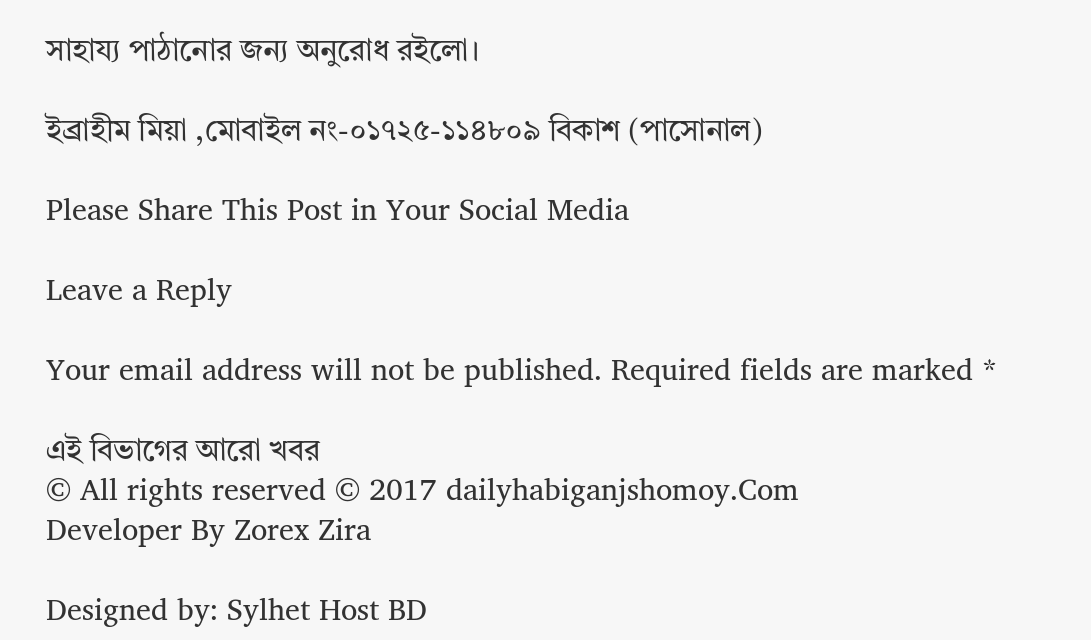সাহায্য পাঠানোর জন্য অনুরোধ রইলো।

ইব্রাহীম মিয়া ,মোবাইল নং-০১৭২৫-১১৪৮০৯ বিকাশ (পাসোনাল)

Please Share This Post in Your Social Media

Leave a Reply

Your email address will not be published. Required fields are marked *

এই বিভাগের আরো খবর
© All rights reserved © 2017 dailyhabiganjshomoy.Com
Developer By Zorex Zira

Designed by: Sylhet Host BD